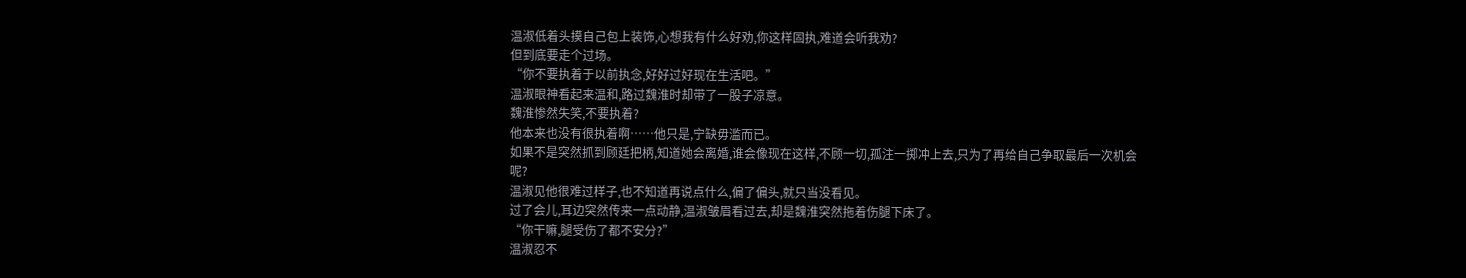温淑低着头摸自己包上装饰,心想我有什么好劝,你这样固执,难道会听我劝?
但到底要走个过场。
“你不要执着于以前执念,好好过好现在生活吧。”
温淑眼神看起来温和,路过魏淮时却带了一股子凉意。
魏淮惨然失笑,不要执着?
他本来也没有很执着啊……他只是,宁缺毋滥而已。
如果不是突然抓到顾廷把柄,知道她会离婚,谁会像现在这样,不顾一切,孤注一掷冲上去,只为了再给自己争取最后一次机会呢?
温淑见他很难过样子,也不知道再说点什么,偏了偏头,就只当没看见。
过了会儿,耳边突然传来一点动静,温淑皱眉看过去,却是魏淮突然拖着伤腿下床了。
“你干嘛,腿受伤了都不安分?”
温淑忍不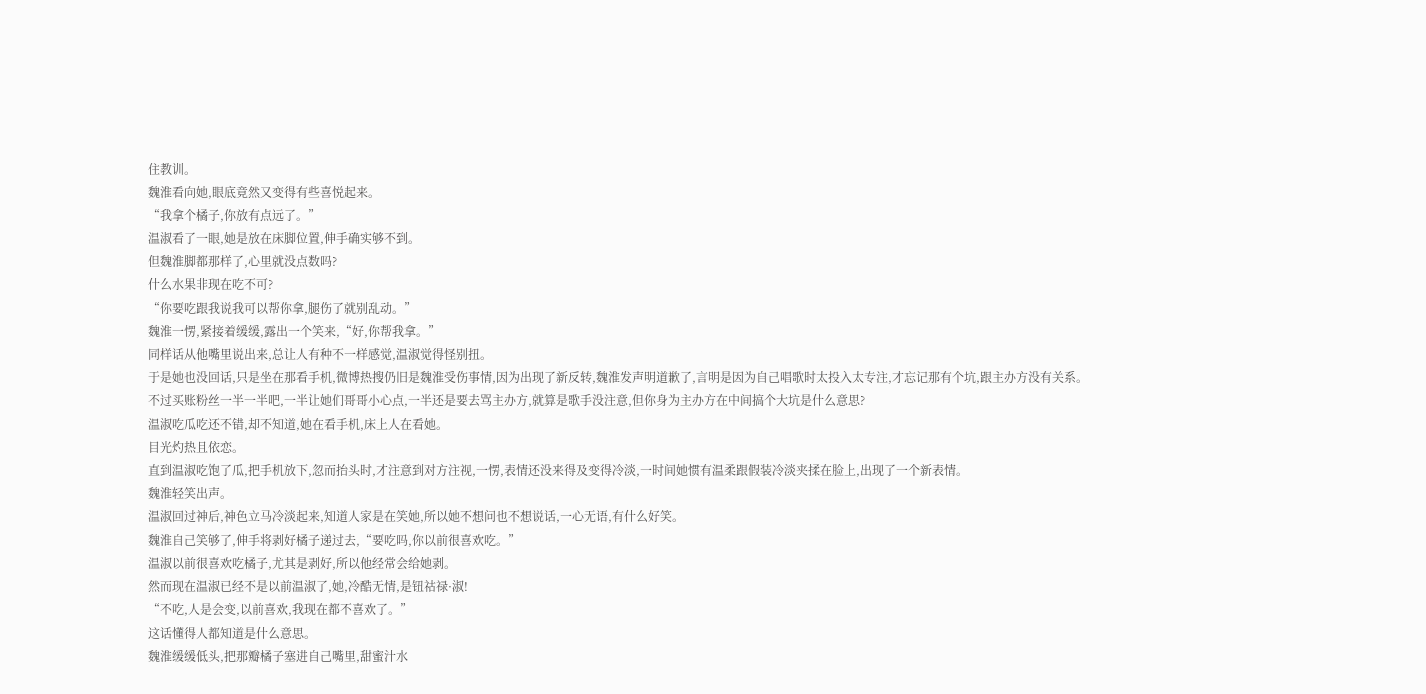住教训。
魏淮看向她,眼底竟然又变得有些喜悦起来。
“我拿个橘子,你放有点远了。”
温淑看了一眼,她是放在床脚位置,伸手确实够不到。
但魏淮脚都那样了,心里就没点数吗?
什么水果非现在吃不可?
“你要吃跟我说我可以帮你拿,腿伤了就别乱动。”
魏淮一愣,紧接着缓缓,露出一个笑来,“好,你帮我拿。”
同样话从他嘴里说出来,总让人有种不一样感觉,温淑觉得怪别扭。
于是她也没回话,只是坐在那看手机,微博热搜仍旧是魏淮受伤事情,因为出现了新反转,魏淮发声明道歉了,言明是因为自己唱歌时太投入太专注,才忘记那有个坑,跟主办方没有关系。
不过买账粉丝一半一半吧,一半让她们哥哥小心点,一半还是要去骂主办方,就算是歌手没注意,但你身为主办方在中间搞个大坑是什么意思?
温淑吃瓜吃还不错,却不知道,她在看手机,床上人在看她。
目光灼热且依恋。
直到温淑吃饱了瓜,把手机放下,忽而抬头时,才注意到对方注视,一愣,表情还没来得及变得冷淡,一时间她惯有温柔跟假装冷淡夹揉在脸上,出现了一个新表情。
魏淮轻笑出声。
温淑回过神后,神色立马冷淡起来,知道人家是在笑她,所以她不想问也不想说话,一心无语,有什么好笑。
魏淮自己笑够了,伸手将剥好橘子递过去,“要吃吗,你以前很喜欢吃。”
温淑以前很喜欢吃橘子,尤其是剥好,所以他经常会给她剥。
然而现在温淑已经不是以前温淑了,她,冷酷无情,是钮祜禄·淑!
“不吃,人是会变,以前喜欢,我现在都不喜欢了。”
这话懂得人都知道是什么意思。
魏淮缓缓低头,把那瓣橘子塞进自己嘴里,甜蜜汁水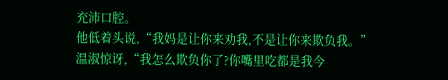充沛口腔。
他低着头说,“我妈是让你来劝我,不是让你来欺负我。”
温淑惊讶,“我怎么欺负你了?你嘴里吃都是我今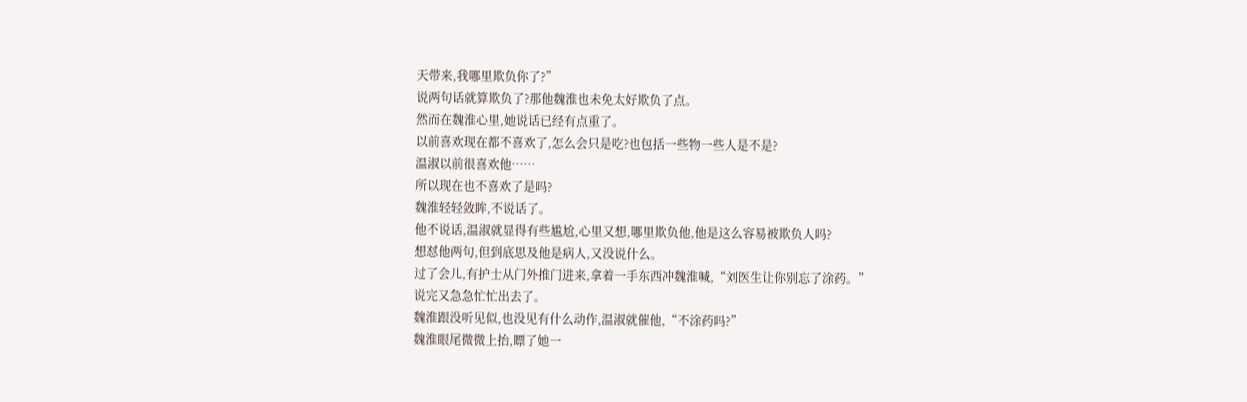天带来,我哪里欺负你了?”
说两句话就算欺负了?那他魏淮也未免太好欺负了点。
然而在魏淮心里,她说话已经有点重了。
以前喜欢现在都不喜欢了,怎么会只是吃?也包括一些物一些人是不是?
温淑以前很喜欢他……
所以现在也不喜欢了是吗?
魏淮轻轻敛眸,不说话了。
他不说话,温淑就显得有些尴尬,心里又想,哪里欺负他,他是这么容易被欺负人吗?
想怼他两句,但到底思及他是病人,又没说什么。
过了会儿,有护士从门外推门进来,拿着一手东西冲魏淮喊,“刘医生让你别忘了涂药。”
说完又急急忙忙出去了。
魏淮跟没听见似,也没见有什么动作,温淑就催他,“不涂药吗?”
魏淮眼尾微微上抬,瞟了她一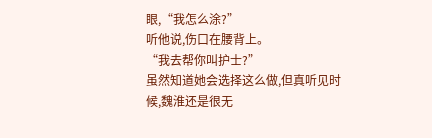眼,“我怎么涂?”
听他说,伤口在腰背上。
“我去帮你叫护士?”
虽然知道她会选择这么做,但真听见时候,魏淮还是很无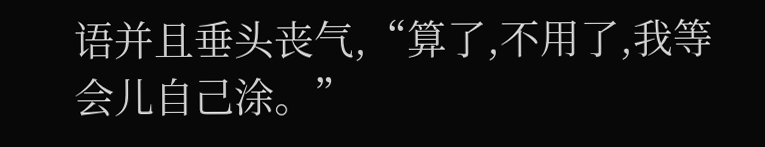语并且垂头丧气,“算了,不用了,我等会儿自己涂。”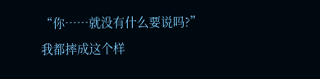“你……就没有什么要说吗?”
我都摔成这个样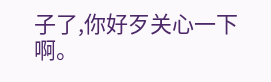子了,你好歹关心一下啊。